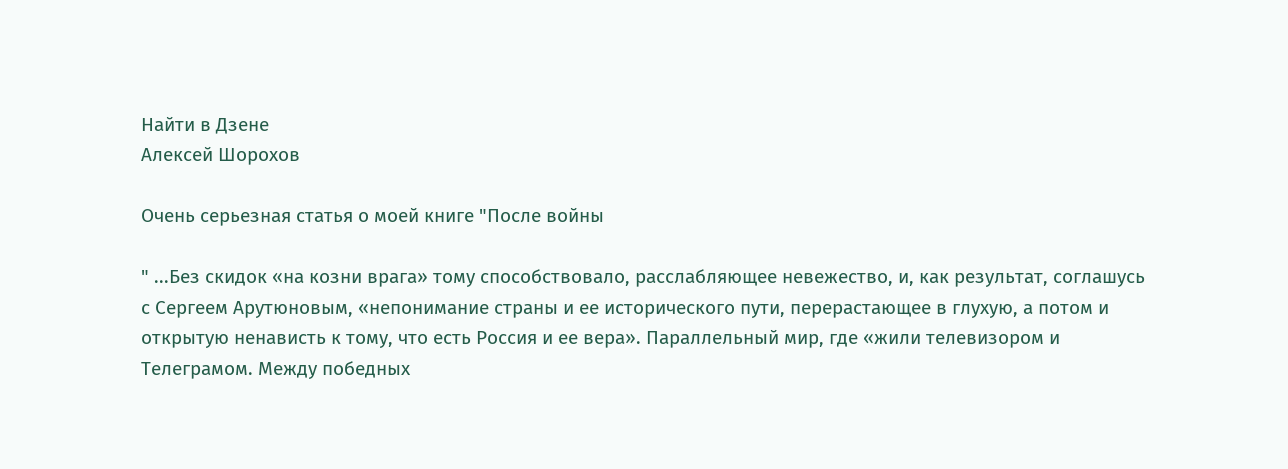Найти в Дзене
Алексей Шорохов

Очень серьезная статья о моей книге "После войны

" ...Без скидок «на козни врага» тому способствовало, расслабляющее невежество, и, как результат, соглашусь с Сергеем Арутюновым, «непонимание страны и ее исторического пути, перерастающее в глухую, а потом и открытую ненависть к тому, что есть Россия и ее вера». Параллельный мир, где «жили телевизором и Телеграмом. Между победных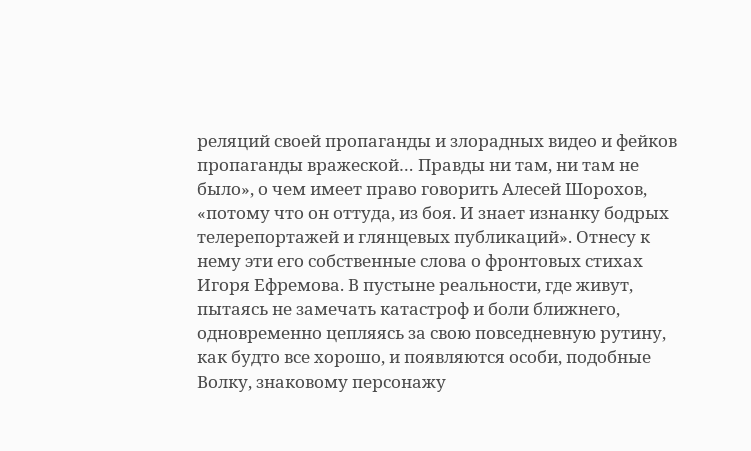реляций своей пропаганды и злорадных видео и фейков пропаганды вражеской… Правды ни там, ни там не было», о чем имеет право говорить Алесей Шорохов, «потому что он оттуда, из боя. И знает изнанку бодрых телерепортажей и глянцевых публикаций». Отнесу к нему эти его собственные слова о фронтовых стихах Игоря Ефремова. В пустыне реальности, где живут, пытаясь не замечать катастроф и боли ближнего, одновременно цепляясь за свою повседневную рутину, как будто все хорошо, и появляются особи, подобные Волку, знаковому персонажу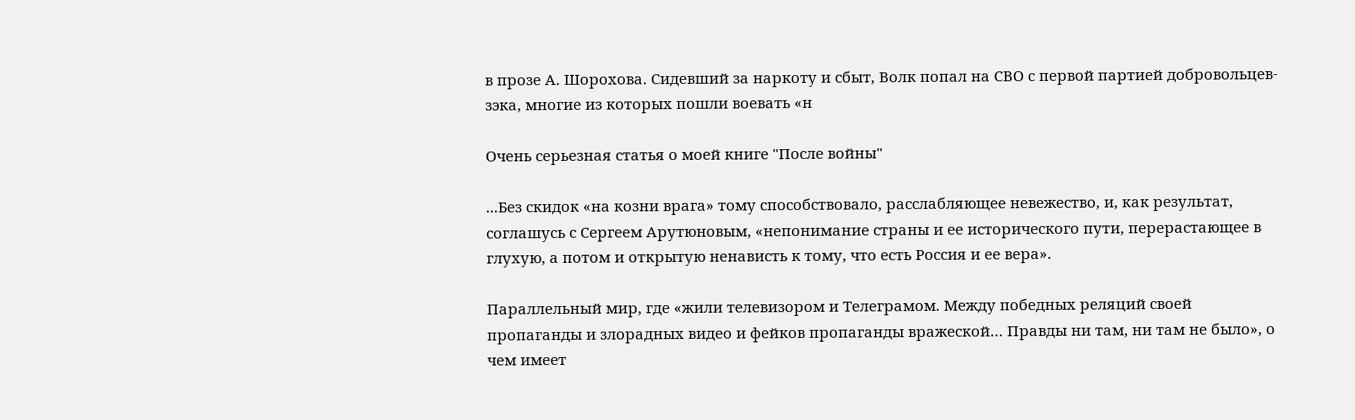в прозе А. Шорохова. Сидевший за наркоту и сбыт, Волк попал на СВО с первой партией добровольцев-зэка, многие из которых пошли воевать «н

Очень серьезная статья о моей книге "После войны"

...Без скидок «на козни врага» тому способствовало, расслабляющее невежество, и, как результат, соглашусь с Сергеем Арутюновым, «непонимание страны и ее исторического пути, перерастающее в глухую, а потом и открытую ненависть к тому, что есть Россия и ее вера».

Параллельный мир, где «жили телевизором и Телеграмом. Между победных реляций своей пропаганды и злорадных видео и фейков пропаганды вражеской… Правды ни там, ни там не было», о чем имеет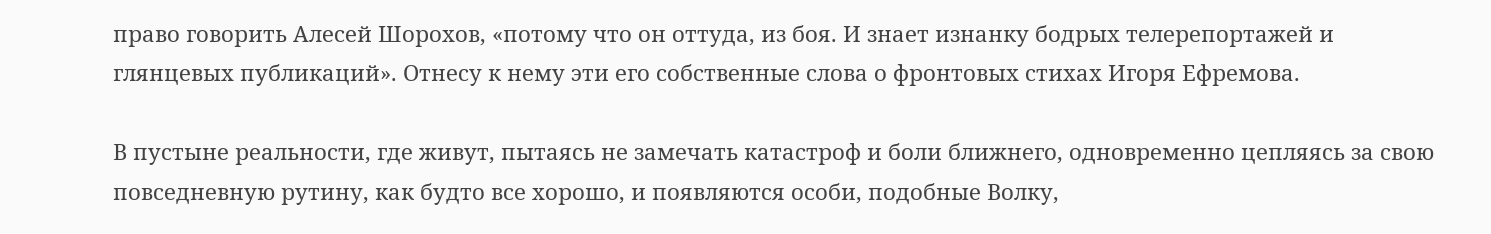право говорить Алесей Шорохов, «потому что он оттуда, из боя. И знает изнанку бодрых телерепортажей и глянцевых публикаций». Отнесу к нему эти его собственные слова о фронтовых стихах Игоря Ефремова.

В пустыне реальности, где живут, пытаясь не замечать катастроф и боли ближнего, одновременно цепляясь за свою повседневную рутину, как будто все хорошо, и появляются особи, подобные Волку,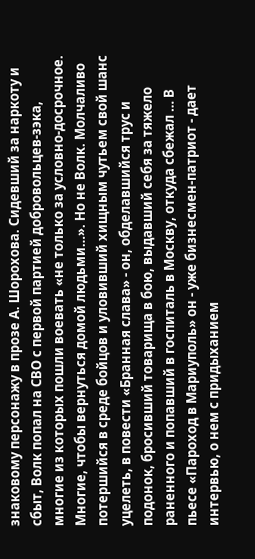знаковому персонажу в прозе А. Шорохова. Сидевший за наркоту и сбыт, Волк попал на СВО с первой партией добровольцев-зэка, многие из которых пошли воевать «не только за условно-досрочное. Многие, чтобы вернуться домой людьми…». Но не Волк. Молчаливо потершийся в среде бойцов и уловивший хищным чутьем свой шанс уцелеть, в повести «Бранная слава» - он, обделавшийся трус и подонок, бросивший товарища в бою, выдавший себя за тяжело раненного и попавший в госпиталь в Москву, откуда сбежал … В пьесе «Пароход в Мариуполь» он - уже бизнесмен-патриот - дает интервью, о нем с придыханием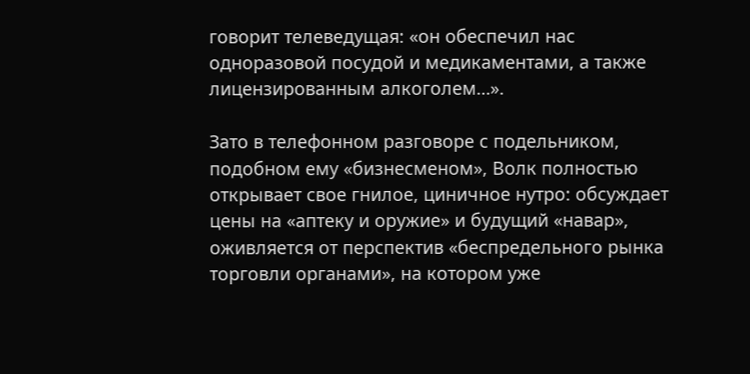говорит телеведущая: «он обеспечил нас одноразовой посудой и медикаментами, а также лицензированным алкоголем…».

Зато в телефонном разговоре с подельником, подобном ему «бизнесменом», Волк полностью открывает свое гнилое, циничное нутро: обсуждает цены на «аптеку и оружие» и будущий «навар», оживляется от перспектив «беспредельного рынка торговли органами», на котором уже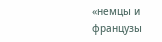«немцы и французы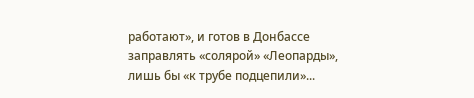работают», и готов в Донбассе заправлять «солярой» «Леопарды», лишь бы «к трубе подцепили»...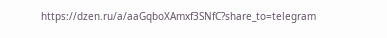https://dzen.ru/a/aaGqboXAmxf3SNfC?share_to=telegram